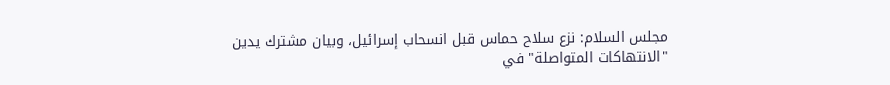مجلس السلام: نزع سلاح حماس قبل انسحاب إسرائيل، وبيان مشترك يدين "الانتهاكات المتواصلة" في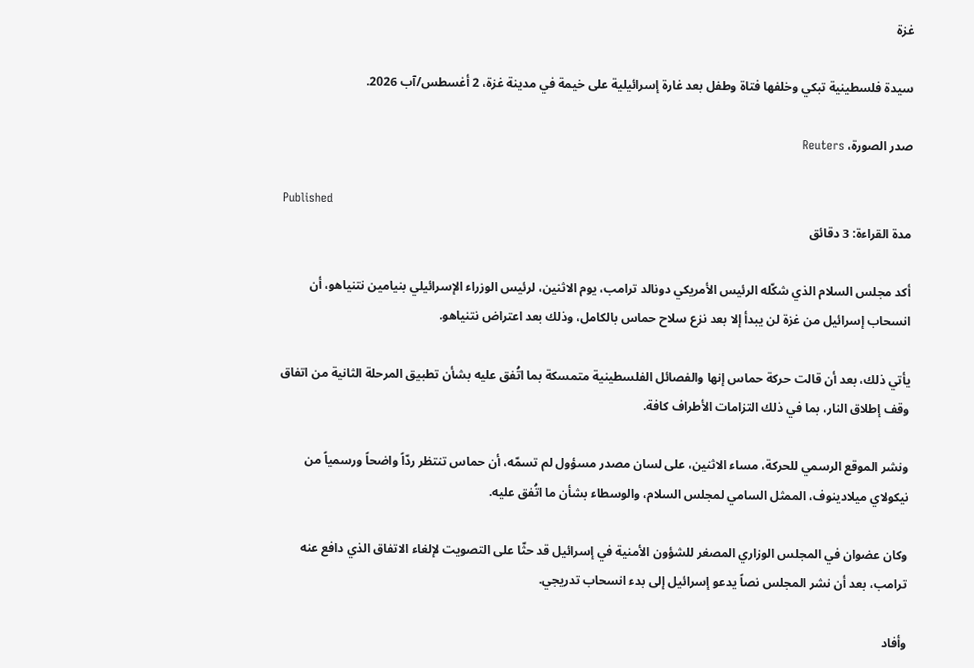غزة

سيدة فلسطينية تبكي وخلفها فتاة وطفل بعد غارة إسرائيلية على خيمة في مدينة غزة، 2 أغسطس/آب 2026.

صدر الصورة، Reuters

Published
مدة القراءة: 3 دقائق

أكد مجلس السلام الذي شكّله الرئيس الأمريكي دونالد ترامب، يوم الاثنين، لرئيس الوزراء الإسرائيلي بنيامين نتنياهو، أن انسحاب إسرائيل من غزة لن يبدأ إلا بعد نزع سلاح حماس بالكامل، وذلك بعد اعتراض نتنياهو.

يأتي ذلك، بعد أن قالت حركة حماس إنها والفصائل الفلسطينية متمسكة بما اتُفق عليه بشأن تطبيق المرحلة الثانية من اتفاق وقف إطلاق النار، بما في ذلك التزامات الأطراف كافة.

ونشر الموقع الرسمي للحركة، مساء الاثنين، على لسان مصدر مسؤول لم تسمّه، أن حماس تنتظر ردّاً واضحاً ورسمياً من نيكولاي ميلادينوف، الممثل السامي لمجلس السلام، والوسطاء بشأن ما اتُفق عليه.

وكان عضوان في المجلس الوزاري المصغر للشؤون الأمنية في إسرائيل قد حثّا على التصويت لإلغاء الاتفاق الذي دافع عنه ترامب، بعد أن نشر المجلس نصاً يدعو إسرائيل إلى بدء انسحاب تدريجي.

وأفاد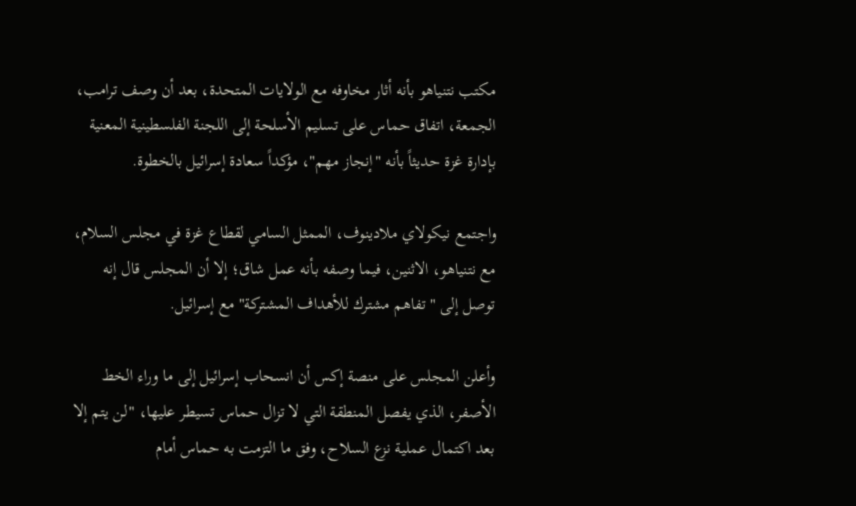مكتب نتنياهو بأنه أثار مخاوفه مع الولايات المتحدة، بعد أن وصف ترامب، الجمعة، اتفاق حماس على تسليم الأسلحة إلى اللجنة الفلسطينية المعنية بإدارة غزة حديثاً بأنه "إنجاز مهم"، مؤكداً سعادة إسرائيل بالخطوة.

واجتمع نيكولاي ملادينوف، الممثل السامي لقطاع غزة في مجلس السلام، مع نتنياهو، الاثنين، فيما وصفه بأنه عمل شاق؛ إلا أن المجلس قال إنه توصل إلى "تفاهم مشترك للأهداف المشتركة" مع إسرائيل.

وأعلن المجلس على منصة إكس أن انسحاب إسرائيل إلى ما وراء الخط الأصفر، الذي يفصل المنطقة التي لا تزال حماس تسيطر عليها، "لن يتم إلا بعد اكتمال عملية نزع السلاح، وفق ما التزمت به حماس أمام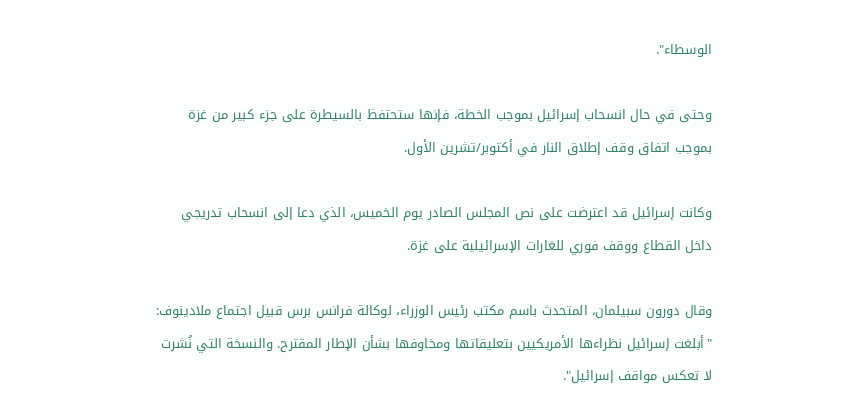الوسطاء".

وحتى في حال انسحاب إسرائيل بموجب الخطة، فإنها ستحتفظ بالسيطرة على جزء كبير من غزة بموجب اتفاق وقف إطلاق النار في أكتوبر/تشرين الأول.

وكانت إسرائيل قد اعترضت على نص المجلس الصادر يوم الخميس، الذي دعا إلى انسحاب تدريجي داخل القطاع ووقف فوري للغارات الإسرائيلية على غزة.

وقال دورون سبيلمان، المتحدث باسم مكتب رئيس الوزراء، لوكالة فرانس برس قبيل اجتماع ملادينوف: "أبلغت إسرائيل نظراءها الأمريكيين بتعليقاتها ومخاوفها بشأن الإطار المقترح. والنسخة التي نُشرت لا تعكس مواقف إسرائيل".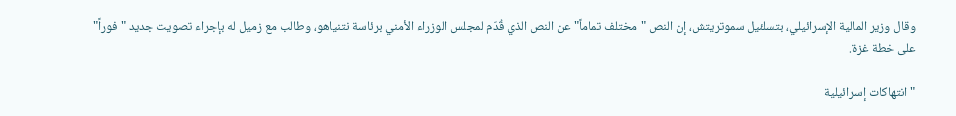وقال وزير المالية الإسرائيلي، بتسلئيل سموتريتش، إن النص "مختلف تماماً" عن النص الذي قُدّم لمجلس الوزراء الأمني برئاسة نتنياهو، وطالب مع زميل له بإجراء تصويت جديد "فوراً" على خطة غزة.

"انتهاكات إسرائيلية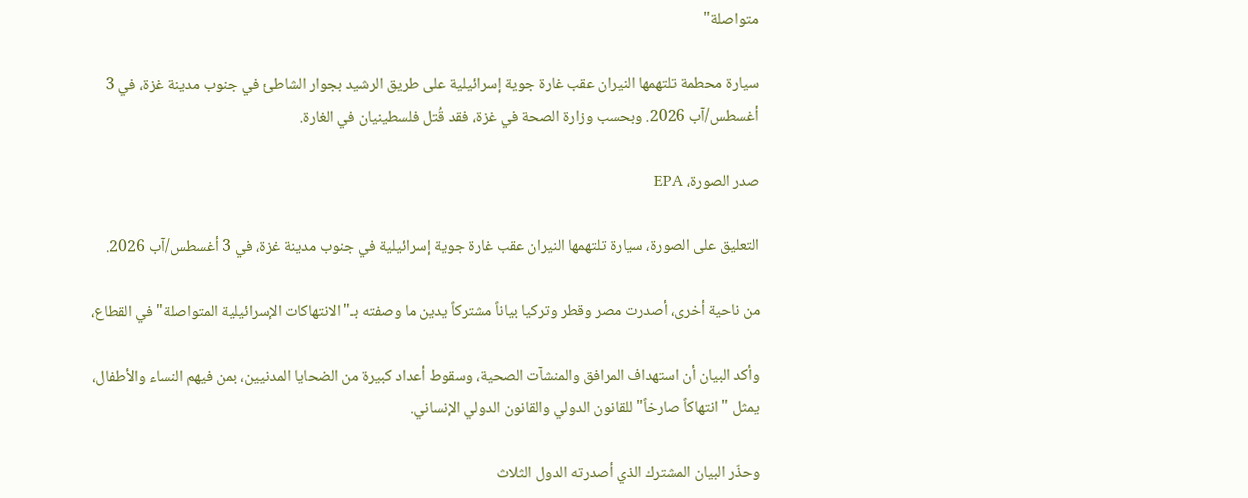متواصلة"

سيارة محطمة تلتهمها النيران عقب غارة جوية إسرائيلية على طريق الرشيد بجوار الشاطئ في جنوب مدينة غزة، في 3 أغسطس/آب 2026. وبحسب وزارة الصحة في غزة، فقد قُتل فلسطينيان في الغارة.

صدر الصورة، EPA

التعليق على الصورة، سيارة تلتهمها النيران عقب غارة جوية إسرائيلية في جنوب مدينة غزة، في 3 أغسطس/آب 2026.

من ناحية أخرى، أصدرت مصر وقطر وتركيا بياناً مشتركاً يدين ما وصفته بـ"الانتهاكات الإسرائيلية المتواصلة" في القطاع،

وأكد البيان أن استهداف المرافق والمنشآت الصحية، وسقوط أعداد كبيرة من الضحايا المدنيين، بمن فيهم النساء والأطفال، يمثل "انتهاكاً صارخاً" للقانون الدولي والقانون الدولي الإنساني.

وحذّر البيان المشترك الذي أصدرته الدول الثلاث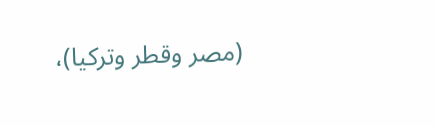(مصر وقطر وتركيا)،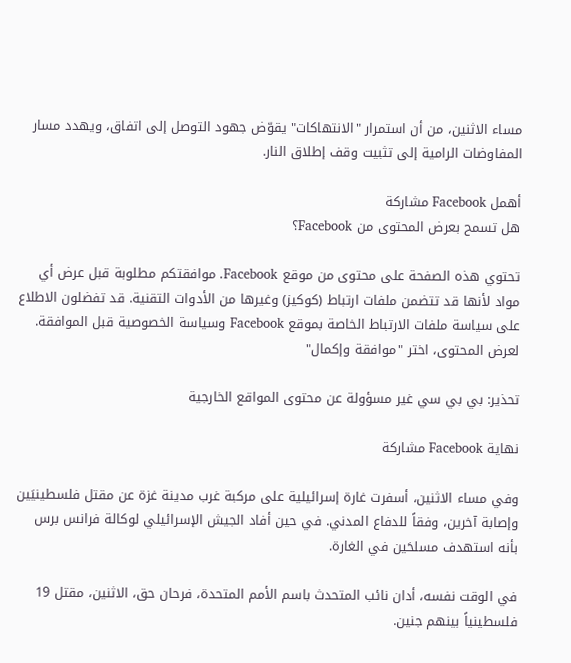مساء الاثنين، من أن استمرار "الانتهاكات" يقوّض جهود التوصل إلى اتفاق، ويهدد مسار المفاوضات الرامية إلى تثبيت وقف إطلاق النار.

أهمل Facebook مشاركة
هل تسمح بعرض المحتوى من Facebook؟

تحتوي هذه الصفحة على محتوى من موقع Facebook. موافقتكم مطلوبة قبل عرض أي مواد لأنها قد تتضمن ملفات ارتباط (كوكيز) وغيرها من الأدوات التقنية. قد تفضلون الاطلاع على سياسة ملفات الارتباط الخاصة بموقع Facebook وسياسة الخصوصية قبل الموافقة. لعرض المحتوى، اختر "موافقة وإكمال"

تحذير: بي بي سي غير مسؤولة عن محتوى المواقع الخارجية

نهاية Facebook مشاركة

وفي مساء الاثنين، أسفرت غارة إسرائيلية على مركبة غرب مدينة غزة عن مقتل فلسطينيَين وإصابة آخرين، وفقاً للدفاع المدني. في حين أفاد الجيش الإسرائيلي لوكالة فرانس برس بأنه استهدف مسلحَين في الغارة.

في الوقت نفسه، أدان نائب المتحدث باسم الأمم المتحدة، فرحان حق، الاثنين، مقتل 19 فلسطينياً بينهم جنين.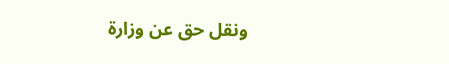ونقل حق عن وزارة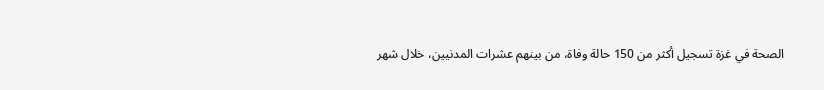الصحة في غزة تسجيل أكثر من 150 حالة وفاة، من بينهم عشرات المدنيين، خلال شهر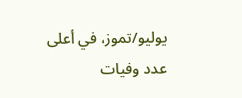يوليو/تموز، في أعلى عدد وفيات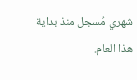شهري مُسجل منذ بداية هذا العام.